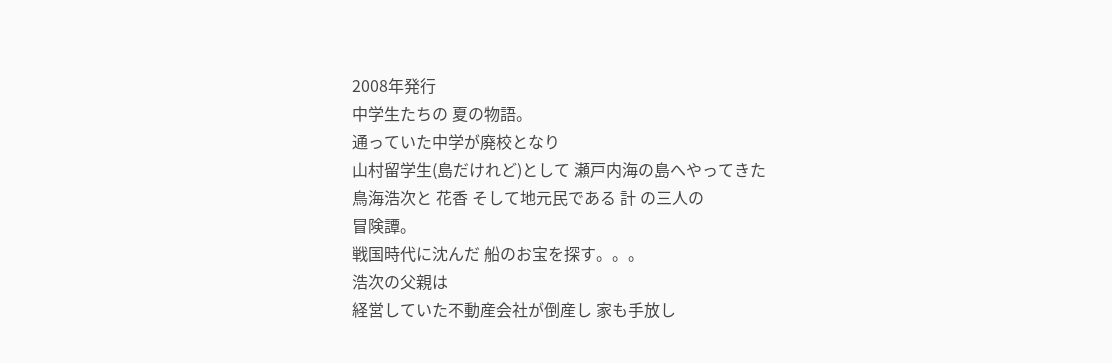2008年発行
中学生たちの 夏の物語。
通っていた中学が廃校となり
山村留学生(島だけれど)として 瀬戸内海の島へやってきた
鳥海浩次と 花香 そして地元民である 計 の三人の
冒険譚。
戦国時代に沈んだ 船のお宝を探す。。。
浩次の父親は
経営していた不動産会社が倒産し 家も手放し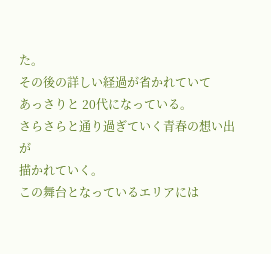た。
その後の詳しい経過が省かれていて
あっさりと 20代になっている。
さらさらと通り過ぎていく青春の想い出が
描かれていく。
この舞台となっているエリアには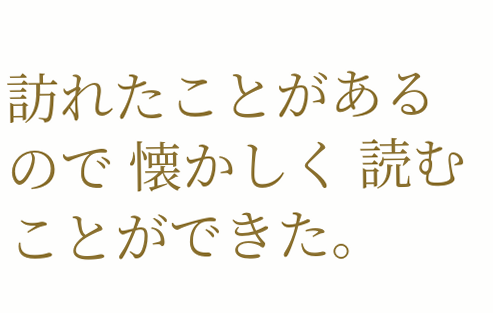訪れたことがあるので 懐かしく 読むことができた。